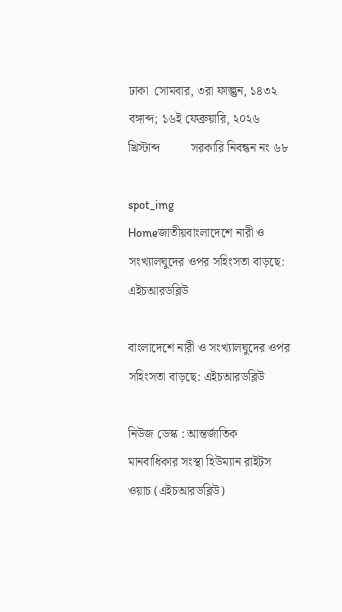ঢাকা  সোমবার, ৩রা ফাল্গুন, ১৪৩২ বঙ্গাব্দ; ১৬ই ফেব্রুয়ারি, ২০২৬ খ্রিস্টাব্দ          সরকারি নিবন্ধন নং ৬৮

spot_img
Homeজাতীয়বাংলাদেশে নারী ও সংখ্যালঘুদের ওপর সহিংসতা বাড়ছে: এইচআরডব্লিউ

বাংলাদেশে নারী ও সংখ্যালঘুদের ওপর সহিংসতা বাড়ছে: এইচআরডব্লিউ

নিউজ ডেস্ক : আন্তর্জাতিক মানবাধিকার সংস্থা হিউম্যান রাইটস ওয়াচ (এইচআরডব্লিউ)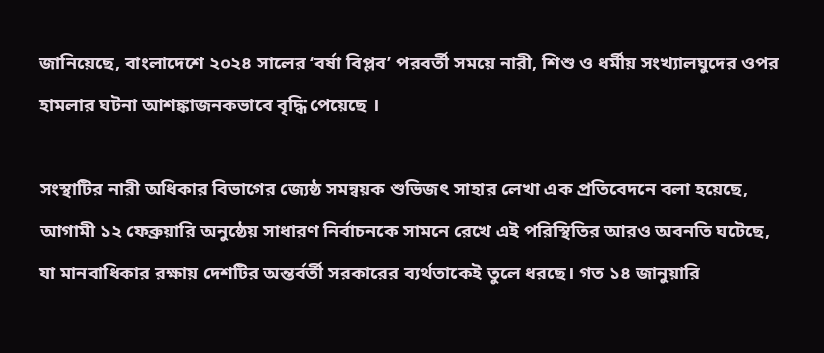জানিয়েছে, বাংলাদেশে ২০২৪ সালের ‘বর্ষা বিপ্লব’ পরবর্তী সময়ে নারী, শিশু ও ধর্মীয় সংখ্যালঘুদের ওপর হামলার ঘটনা আশঙ্কাজনকভাবে বৃদ্ধি পেয়েছে ।

সংস্থাটির নারী অধিকার বিভাগের জ্যেষ্ঠ সমন্বয়ক শুভিজৎ সাহার লেখা এক প্রতিবেদনে বলা হয়েছে, আগামী ১২ ফেব্রুয়ারি অনুষ্ঠেয় সাধারণ নির্বাচনকে সামনে রেখে এই পরিস্থিতির আরও অবনতি ঘটেছে, যা মানবাধিকার রক্ষায় দেশটির অন্তর্বর্তী সরকারের ব্যর্থতাকেই তুলে ধরছে। গত ১৪ জানুয়ারি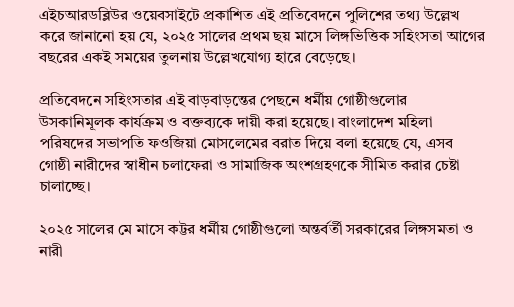এইচআরডব্লিউর ওয়েবসাইটে প্রকাশিত এই প্রতিবেদনে পুলিশের তথ্য উল্লেখ করে জানানো হয় যে, ২০২৫ সালের প্রথম ছয় মাসে লিঙ্গভিত্তিক সহিংসতা আগের বছরের একই সময়ের তুলনায় উল্লেখযোগ্য হারে বেড়েছে।

প্রতিবেদনে সহিংসতার এই বাড়বাড়ন্তের পেছনে ধর্মীয় গোষ্ঠীগুলোর উসকানিমূলক কার্যক্রম ও বক্তব্যকে দায়ী করা হয়েছে। বাংলাদেশ মহিলা পরিষদের সভাপতি ফওজিয়া মোসলেমের বরাত দিয়ে বলা হয়েছে যে, এসব গোষ্ঠী নারীদের স্বাধীন চলাফেরা ও সামাজিক অংশগ্রহণকে সীমিত করার চেষ্টা চালাচ্ছে।

২০২৫ সালের মে মাসে কট্টর ধর্মীয় গোষ্ঠীগুলো অন্তর্বর্তী সরকারের লিঙ্গসমতা ও নারী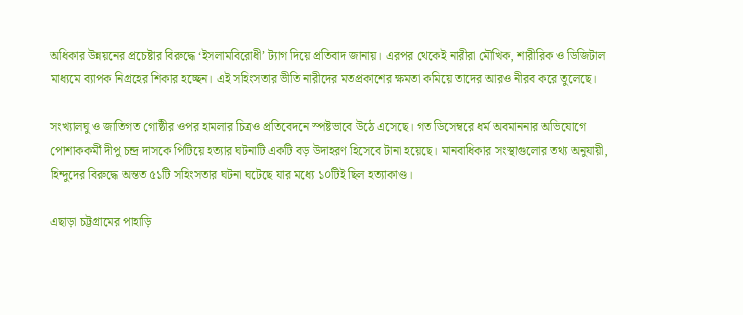অধিকার উন্নয়নের প্রচেষ্টার বিরুদ্ধে ‘ইসলামবিরোধী’ ট্যাগ দিয়ে প্রতিবাদ জানায়। এরপর থেকেই নারীরা মৌখিক, শারীরিক ও ডিজিটাল মাধ্যমে ব্যাপক নিগ্রহের শিকার হচ্ছেন। এই সহিংসতার ভীতি নারীদের মতপ্রকাশের ক্ষমতা কমিয়ে তাদের আরও নীরব করে তুলেছে।

সংখ্যালঘু ও জাতিগত গোষ্ঠীর ওপর হামলার চিত্রও প্রতিবেদনে স্পষ্টভাবে উঠে এসেছে। গত ডিসেম্বরে ধর্ম অবমাননার অভিযোগে পোশাককর্মী দীপু চন্দ্র দাসকে পিটিয়ে হত্যার ঘটনাটি একটি বড় উদাহরণ হিসেবে টানা হয়েছে। মানবাধিকার সংস্থাগুলোর তথ্য অনুযায়ী, হিন্দুদের বিরুদ্ধে অন্তত ৫১টি সহিংসতার ঘটনা ঘটেছে যার মধ্যে ১০টিই ছিল হত্যাকাণ্ড।

এছাড়া চট্টগ্রামের পাহাড়ি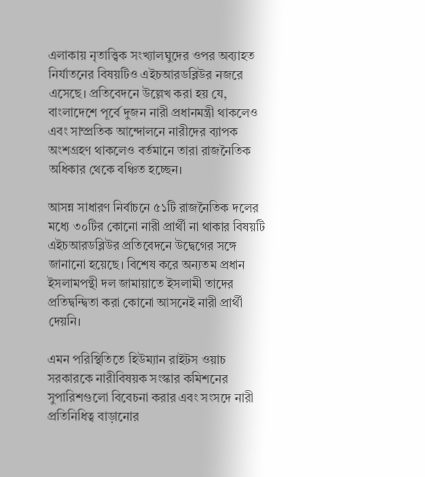এলাকায় নৃতাত্ত্বিক সংখ্যালঘুদের ওপর অব্যাহত নির্যাতনের বিষয়টিও এইচআরডব্লিউর নজরে এসেছে। প্রতিবেদনে উল্লেখ করা হয় যে, বাংলাদেশে পূর্বে দুজন নারী প্রধানমন্ত্রী থাকলেও এবং সাম্প্রতিক আন্দোলনে নারীদের ব্যাপক অংশগ্রহণ থাকলেও বর্তমানে তারা রাজনৈতিক অধিকার থেকে বঞ্চিত হচ্ছেন।

আসন্ন সাধারণ নির্বাচনে ৫১টি রাজনৈতিক দলের মধ্যে ৩০টির কোনো নারী প্রার্থী না থাকার বিষয়টি এইচআরডব্লিউর প্রতিবেদনে উদ্বেগের সঙ্গে জানানো হয়েছে। বিশেষ করে অন্যতম প্রধান ইসলামপন্থী দল জামায়াতে ইসলামী তাদের প্রতিদ্বন্দ্বিতা করা কোনো আসনেই নারী প্রার্থী দেয়নি।

এমন পরিস্থিতিতে হিউম্যান রাইটস ওয়াচ সরকারকে নারীবিষয়ক সংস্কার কমিশনের সুপারিশগুলো বিবেচনা করার এবং সংসদে নারী প্রতিনিধিত্ব বাড়ানোর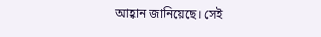আহ্বান জানিয়েছে। সেই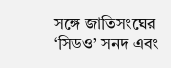সঙ্গে জাতিসংঘের ‘সিডও’ সনদ এবং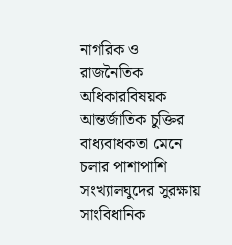নাগরিক ও রাজনৈতিক অধিকারবিষয়ক আন্তর্জাতিক চুক্তির বাধ্যবাধকতা মেনে চলার পাশাপাশি সংখ্যালঘুদের সুরক্ষায় সাংবিধানিক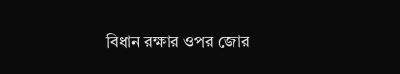বিধান রক্ষার ওপর জোর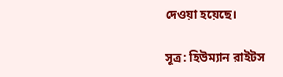দেওয়া হয়েছে।

সূত্র: হিউম্যান রাইটস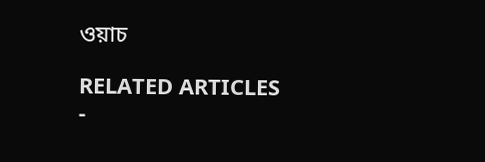ওয়াচ

RELATED ARTICLES
-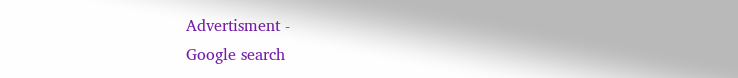Advertisment -
Google search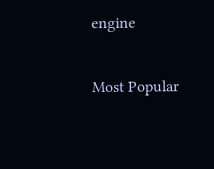engine

Most Popular